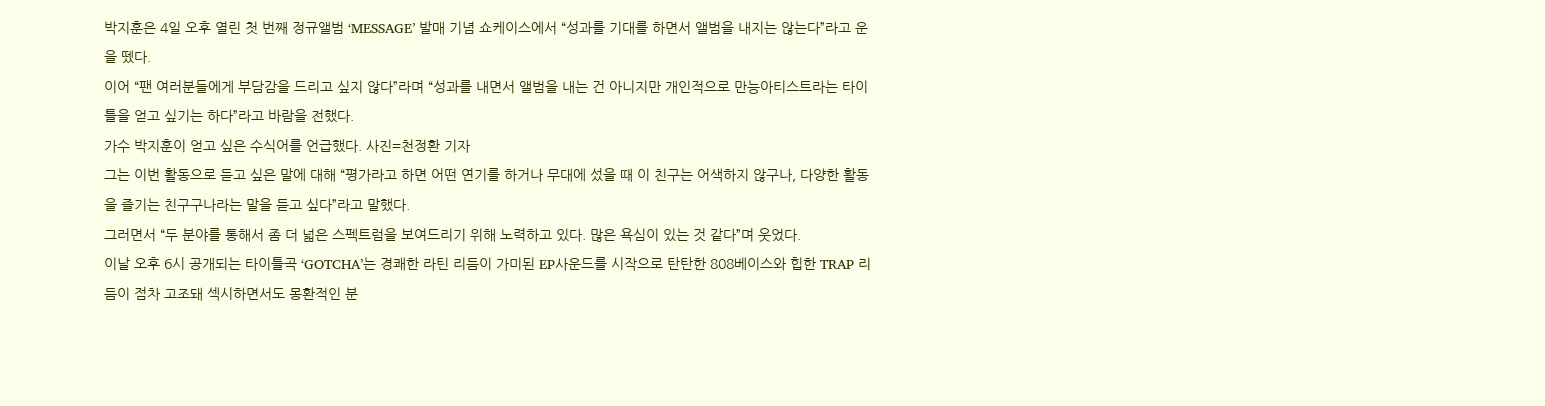박지훈은 4일 오후 열린 첫 번째 정규앨범 ‘MESSAGE’ 발매 기념 쇼케이스에서 “성과를 기대를 하면서 앨범을 내지는 않는다”라고 운을 뗐다.
이어 “팬 여러분들에게 부담감을 드리고 싶지 않다”라며 “성과를 내면서 앨범을 내는 건 아니지만 개인적으로 만능아티스트라는 타이틀을 얻고 싶기는 하다”라고 바람을 전했다.
가수 박지훈이 얻고 싶은 수식어를 언급했다. 사진=천정환 기자
그는 이번 활동으로 듣고 싶은 말에 대해 “평가라고 하면 어떤 연기를 하거나 무대에 섰을 때 이 친구는 어색하지 않구나, 다양한 활동을 즐기는 친구구나라는 말을 듣고 싶다”라고 말했다.
그러면서 “두 분야를 통해서 좀 더 넓은 스펙트럼을 보여드리기 위해 노력하고 있다. 많은 욕심이 있는 것 같다”며 웃었다.
이날 오후 6시 공개되는 타이틀곡 ‘GOTCHA’는 경쾌한 라틴 리듬이 가미된 EP사운드를 시작으로 탄탄한 808베이스와 힙한 TRAP 리듬이 점차 고조돼 섹시하면서도 몽환적인 분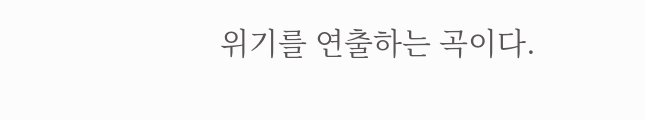위기를 연출하는 곡이다.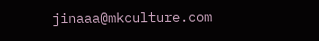jinaaa@mkculture.com